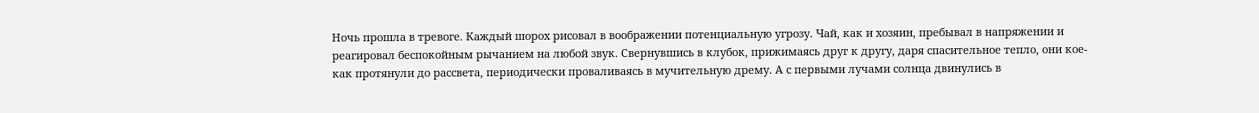Ночь прошла в тревоге. Каждый шорох рисовал в воображении потенциальную угрозу. Чай, как и хозяин, пребывал в напряжении и реагировал беспокойным рычанием на любой звук. Свернувшись в клубок, прижимаясь друг к другу, даря спасительное тепло, они кое-как протянули до рассвета, периодически проваливаясь в мучительную дрему. А с первыми лучами солнца двинулись в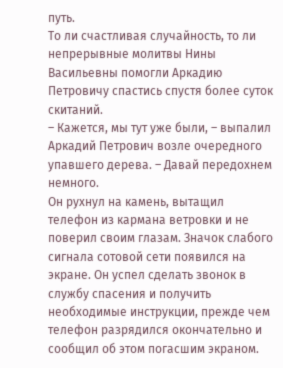путь.
То ли счастливая случайность, то ли непрерывные молитвы Нины Васильевны помогли Аркадию Петровичу спастись спустя более суток скитаний.
– Кажется, мы тут уже были, – выпалил Аркадий Петрович возле очередного упавшего дерева. – Давай передохнем немного.
Он рухнул на камень, вытащил телефон из кармана ветровки и не поверил своим глазам. Значок слабого сигнала сотовой сети появился на экране. Он успел сделать звонок в службу спасения и получить необходимые инструкции, прежде чем телефон разрядился окончательно и сообщил об этом погасшим экраном.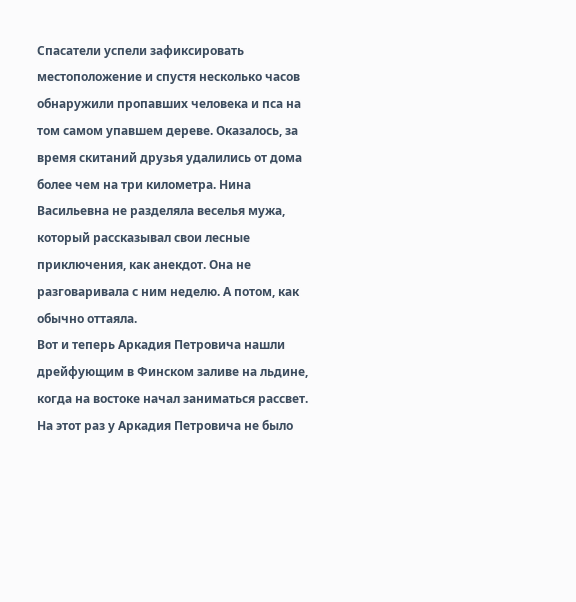Спасатели успели зафиксировать местоположение и спустя несколько часов обнаружили пропавших человека и пса на том самом упавшем дереве. Оказалось, за время скитаний друзья удалились от дома более чем на три километра. Нина Васильевна не разделяла веселья мужа, который рассказывал свои лесные приключения, как анекдот. Она не разговаривала с ним неделю. А потом, как обычно оттаяла.
Вот и теперь Аркадия Петровича нашли дрейфующим в Финском заливе на льдине, когда на востоке начал заниматься рассвет. На этот раз у Аркадия Петровича не было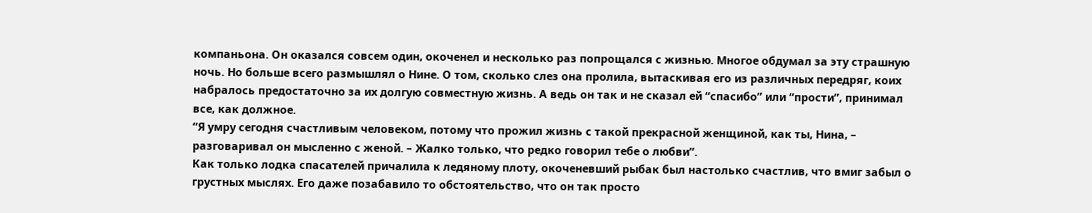компаньона. Он оказался совсем один, окоченел и несколько раз попрощался с жизнью. Многое обдумал за эту страшную ночь. Но больше всего размышлял о Нине. О том, сколько слез она пролила, вытаскивая его из различных передряг, коих набралось предостаточно за их долгую совместную жизнь. А ведь он так и не сказал ей “спасибо” или “прости”, принимал все, как должное.
“Я умру сегодня счастливым человеком, потому что прожил жизнь с такой прекрасной женщиной, как ты, Нина, – разговаривал он мысленно с женой. – Жалко только, что редко говорил тебе о любви”.
Как только лодка спасателей причалила к ледяному плоту, окоченевший рыбак был настолько счастлив, что вмиг забыл о грустных мыслях. Его даже позабавило то обстоятельство, что он так просто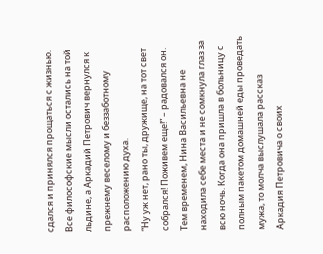сдался и принялся прощаться с жизнью. Все философские мысли остались на той льдине, а Аркадий Петрович вернулся к прежнему веселому и беззаботному расположению духа.
“Ну уж нет, рано ты, дружище, на тот свет собрался! Поживем еще!” – радовался он.
Тем временем, Нина Васильевна не находила себе места и не сомкнула глаз за всю ночь. Когда она пришла в больницу с полным пакетом домашней еды проведать мужа, то молча выслушала рассказ Аркадия Петровича о своих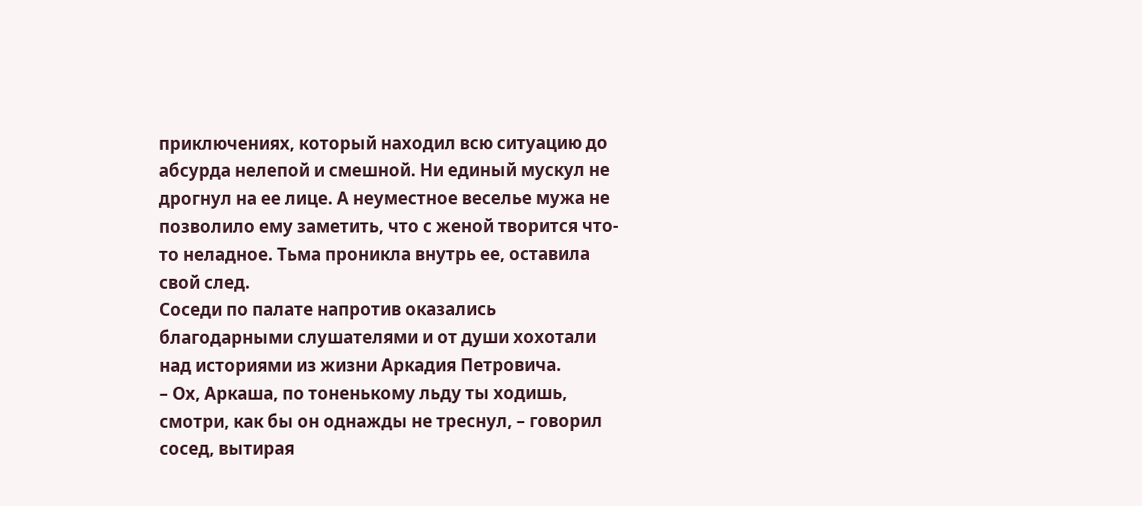приключениях, который находил всю ситуацию до абсурда нелепой и смешной. Ни единый мускул не дрогнул на ее лице. А неуместное веселье мужа не позволило ему заметить, что с женой творится что-то неладное. Тьма проникла внутрь ее, оставила свой след.
Соседи по палате напротив оказались благодарными слушателями и от души хохотали над историями из жизни Аркадия Петровича.
– Ох, Аркаша, по тоненькому льду ты ходишь, смотри, как бы он однажды не треснул, – говорил сосед, вытирая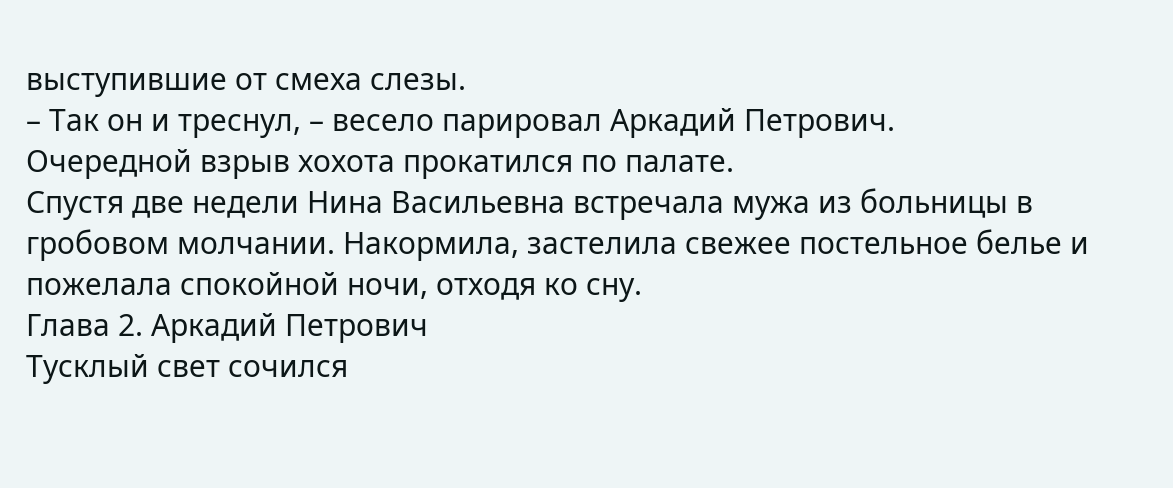выступившие от смеха слезы.
– Так он и треснул, – весело парировал Аркадий Петрович.
Очередной взрыв хохота прокатился по палате.
Спустя две недели Нина Васильевна встречала мужа из больницы в гробовом молчании. Накормила, застелила свежее постельное белье и пожелала спокойной ночи, отходя ко сну.
Глава 2. Аркадий Петрович
Тусклый свет сочился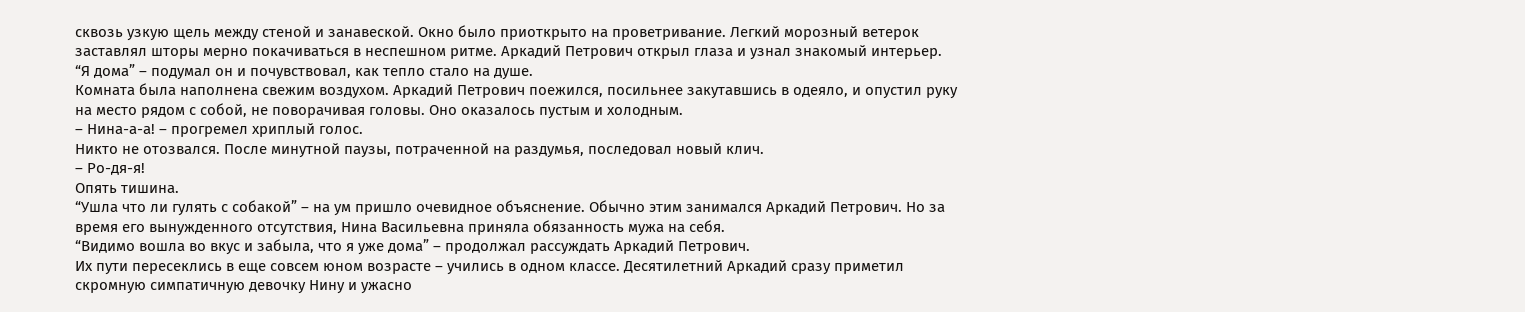сквозь узкую щель между стеной и занавеской. Окно было приоткрыто на проветривание. Легкий морозный ветерок заставлял шторы мерно покачиваться в неспешном ритме. Аркадий Петрович открыл глаза и узнал знакомый интерьер.
“Я дома” – подумал он и почувствовал, как тепло стало на душе.
Комната была наполнена свежим воздухом. Аркадий Петрович поежился, посильнее закутавшись в одеяло, и опустил руку на место рядом с собой, не поворачивая головы. Оно оказалось пустым и холодным.
– Нина-а-а! – прогремел хриплый голос.
Никто не отозвался. После минутной паузы, потраченной на раздумья, последовал новый клич.
– Ро-дя-я!
Опять тишина.
“Ушла что ли гулять с собакой” – на ум пришло очевидное объяснение. Обычно этим занимался Аркадий Петрович. Но за время его вынужденного отсутствия, Нина Васильевна приняла обязанность мужа на себя.
“Видимо вошла во вкус и забыла, что я уже дома” – продолжал рассуждать Аркадий Петрович.
Их пути пересеклись в еще совсем юном возрасте – учились в одном классе. Десятилетний Аркадий сразу приметил скромную симпатичную девочку Нину и ужасно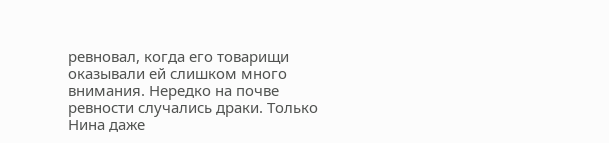ревновал, когда его товарищи оказывали ей слишком много внимания. Нередко на почве ревности случались драки. Только Нина даже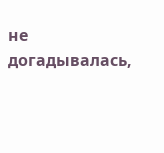не догадывалась,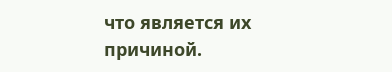что является их причиной.